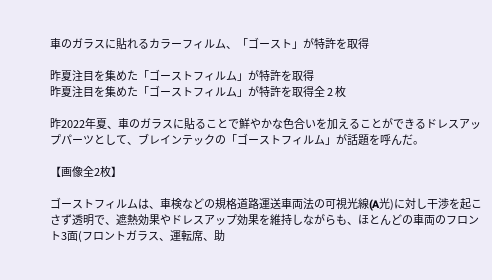車のガラスに貼れるカラーフィルム、「ゴースト」が特許を取得

昨夏注目を集めた「ゴーストフィルム」が特許を取得
昨夏注目を集めた「ゴーストフィルム」が特許を取得全 2 枚

昨2022年夏、車のガラスに貼ることで鮮やかな色合いを加えることができるドレスアップパーツとして、ブレインテックの「ゴーストフィルム」が話題を呼んだ。

【画像全2枚】

ゴーストフィルムは、車検などの規格道路運送車両法の可視光線(A光)に対し干渉を起こさず透明で、遮熱効果やドレスアップ効果を維持しながらも、ほとんどの車両のフロント3面(フロントガラス、運転席、助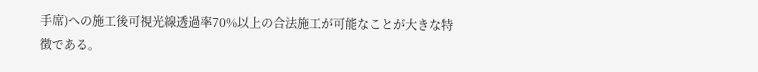手席)への施工後可視光線透過率70%以上の合法施工が可能なことが大きな特徴である。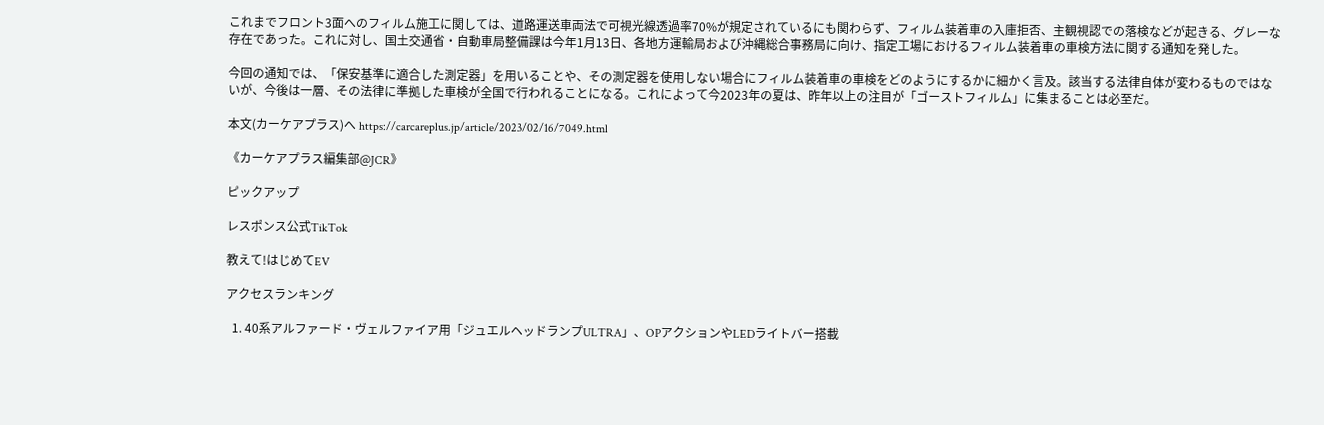これまでフロント3面へのフィルム施工に関しては、道路運送車両法で可視光線透過率70%が規定されているにも関わらず、フィルム装着車の入庫拒否、主観視認での落検などが起きる、グレーな存在であった。これに対し、国土交通省・自動車局整備課は今年1月13日、各地方運輸局および沖縄総合事務局に向け、指定工場におけるフィルム装着車の車検方法に関する通知を発した。

今回の通知では、「保安基準に適合した測定器」を用いることや、その測定器を使用しない場合にフィルム装着車の車検をどのようにするかに細かく言及。該当する法律自体が変わるものではないが、今後は一層、その法律に準拠した車検が全国で行われることになる。これによって今2023年の夏は、昨年以上の注目が「ゴーストフィルム」に集まることは必至だ。

本文(カーケアプラス)へ https://carcareplus.jp/article/2023/02/16/7049.html

《カーケアプラス編集部@JCR》

ピックアップ

レスポンス公式TikTok

教えて!はじめてEV

アクセスランキング

  1. 40系アルファード・ヴェルファイア用「ジュエルヘッドランプULTRA」、OPアクションやLEDライトバー搭載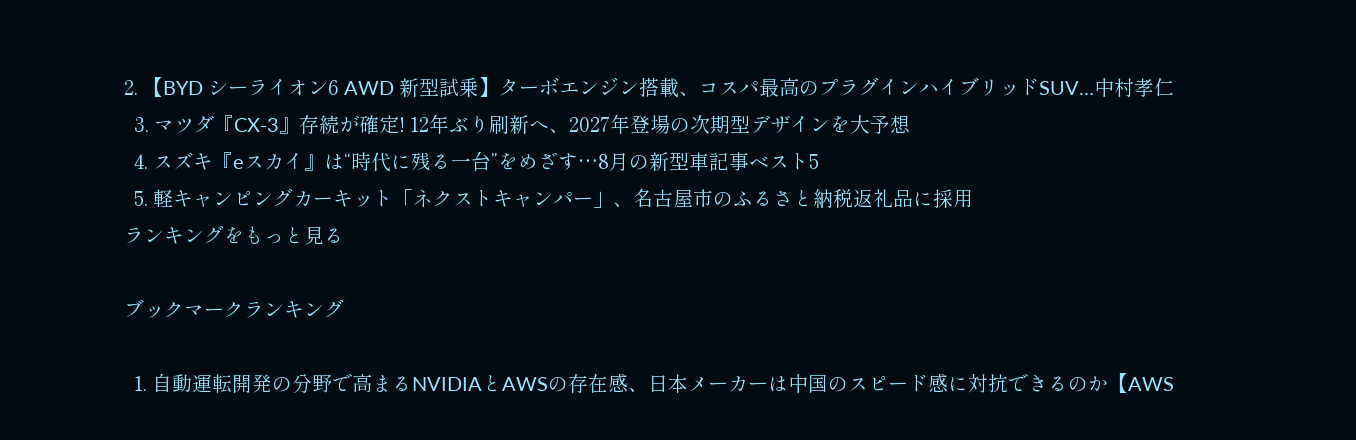2. 【BYD シーライオン6 AWD 新型試乗】ターボエンジン搭載、コスパ最高のプラグインハイブリッドSUV…中村孝仁
  3. マツダ『CX-3』存続が確定! 12年ぶり刷新へ、2027年登場の次期型デザインを大予想
  4. スズキ『eスカイ』は“時代に残る一台”をめざす…8月の新型車記事ベスト5
  5. 軽キャンピングカーキット「ネクストキャンパー」、名古屋市のふるさと納税返礼品に採用
ランキングをもっと見る

ブックマークランキング

  1. 自動運転開発の分野で高まるNVIDIAとAWSの存在感、日本メーカーは中国のスピード感に対抗できるのか【AWS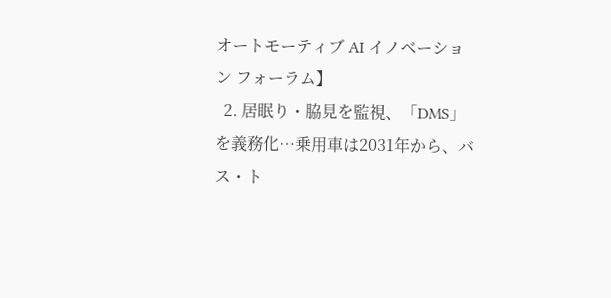オートモーティブ AI イノベーション フォーラム】
  2. 居眠り・脇見を監視、「DMS」を義務化…乗用車は2031年から、バス・ト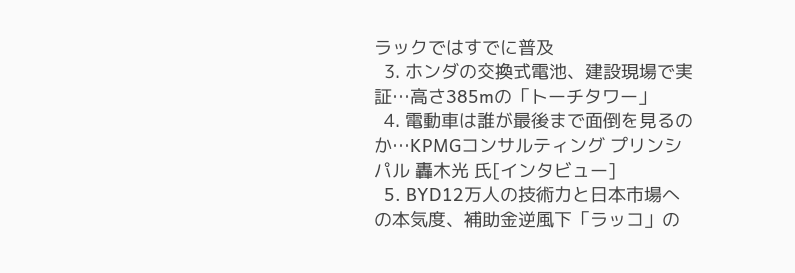ラックではすでに普及
  3. ホンダの交換式電池、建設現場で実証…高さ385mの「トーチタワー」
  4. 電動車は誰が最後まで面倒を見るのか…KPMGコンサルティング プリンシパル 轟木光 氏[インタビュー]
  5. BYD12万人の技術力と日本市場への本気度、補助金逆風下「ラッコ」の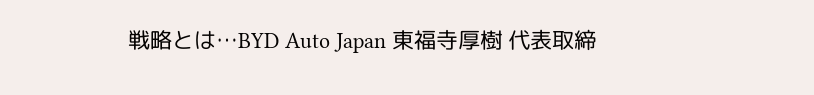戦略とは…BYD Auto Japan 東福寺厚樹 代表取締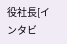役社長[インタビ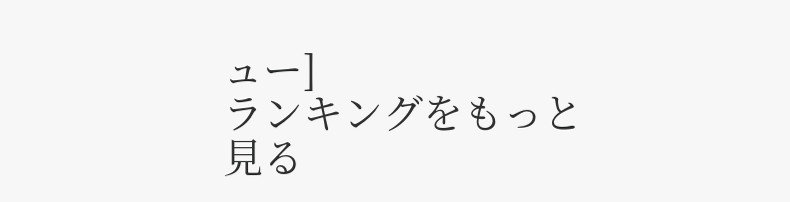ュー]
ランキングをもっと見る